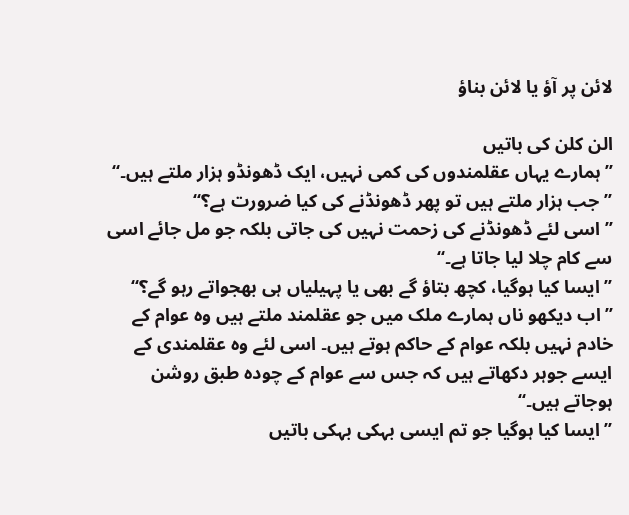لائن پر آؤ یا لائن بناؤ

الن کلن کی باتیں
’’ہمارے یہاں عقلمندوں کی کمی نہیں، ایک ڈھونڈو ہزار ملتے ہیں۔‘‘
’’جب ہزار ملتے ہیں تو پھر ڈھونڈنے کی کیا ضرورت ہے؟‘‘
’’اسی لئے ڈھونڈنے کی زحمت نہیں کی جاتی بلکہ جو مل جائے اسی سے کام چلا لیا جاتا ہے۔‘‘
’’ایسا کیا ہوگیا، کچھ بتاؤ گے بھی یا پہیلیاں ہی بھجواتے رہو گے؟‘‘
’’اب دیکھو ناں ہمارے ملک میں جو عقلمند ملتے ہیں وہ عوام کے خادم نہیں بلکہ عوام کے حاکم ہوتے ہیں۔ اسی لئے وہ عقلمندی کے ایسے جوہر دکھاتے ہیں کہ جس سے عوام کے چودہ طبق روشن ہوجاتے ہیں۔‘‘
’’ ایسا کیا ہوگیا جو تم ایسی بہکی بہکی باتیں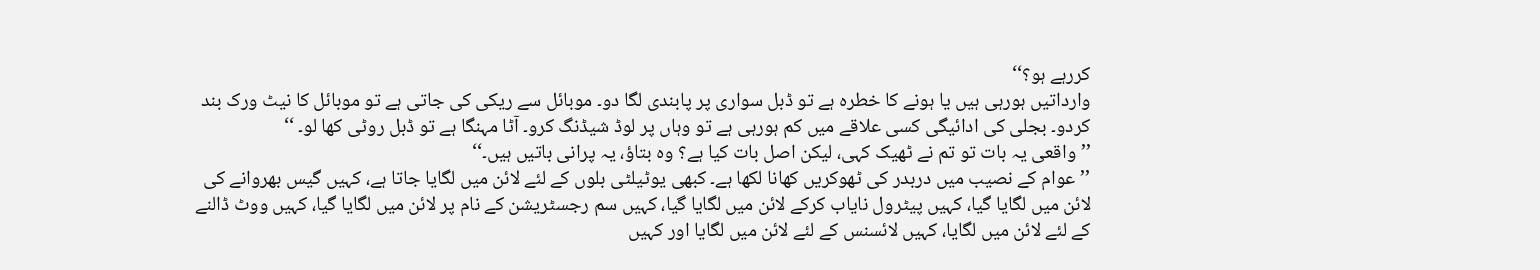کررہے ہو؟‘‘
وارداتیں ہورہی ہیں یا ہونے کا خطرہ ہے تو ڈبل سواری پر پابندی لگا دو۔ موبائل سے ریکی کی جاتی ہے تو موبائل کا نیٹ ورک بند کردو۔ بجلی کی ادائیگی کسی علاقے میں کم ہورہی ہے تو وہاں پر لوڈ شیڈنگ کرو۔ آٹا مہنگا ہے تو ڈبل روٹی کھا لو۔ ‘‘
’’واقعی یہ بات تو تم نے ٹھیک کہی، لیکن اصل بات کیا ہے؟ وہ بتاؤ، یہ پرانی باتیں ہیں۔‘‘
’’عوام کے نصیب میں دربدر کی ٹھوکریں کھانا لکھا ہے۔ کبھی یوٹیلٹی بلوں کے لئے لائن میں لگایا جاتا ہے، کہیں گیس بھروانے کی لائن میں لگایا گیا، کہیں پیٹرول نایاب کرکے لائن میں لگایا گیا، کہیں سم رجسٹریشن کے نام پر لائن میں لگایا گیا، کہیں ووٹ ڈالنے کے لئے لائن میں لگایا، کہیں لائسنس کے لئے لائن میں لگایا اور کہیں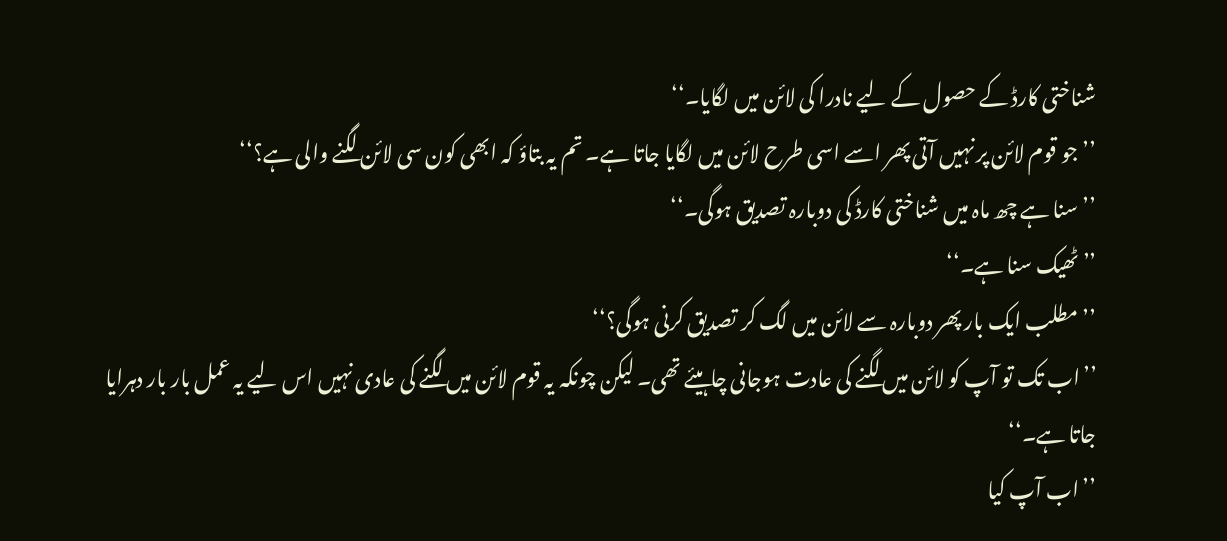شناختی کارڈ کے حصول کے لیے نادرا کی لائن میں لگایا۔‘‘
’’جو قوم لائن پر نہیں آتی پھر اسے اسی طرح لائن میں لگایا جاتا ہے۔ تم یہ بتاؤ کہ ابھی کون سی لائن لگنے والی ہے؟‘‘
’’سنا ہے چھ ماہ میں شناختی کارڈ کی دوبارہ تصدیق ہوگی۔‘‘
’’ٹھیک سنا ہے۔‘‘
’’مطلب ایک بار پھر دوبارہ سے لائن میں لگ کر تصدیق کرنی ہوگی؟‘‘
’’اب تک تو آپ کو لائن میں لگنے کی عادت ہوجانی چاہیئے تھی۔ لیکن چونکہ یہ قوم لائن میں لگنے کی عادی نہیں اس لیے یہ عمل بار بار دہرایا جاتا ہے۔‘‘
’’اب آپ کیا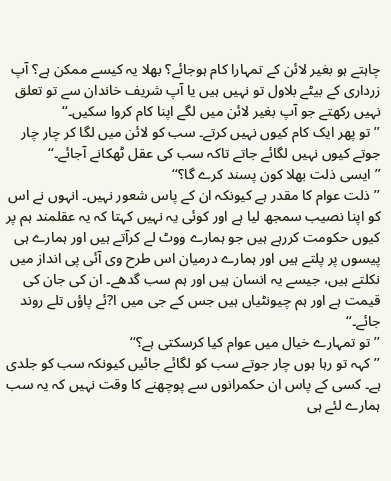چاہتے ہو بغیر لائن کے تمہارا کام ہوجائے؟ بھلا یہ کیسے ممکن ہے؟ آپ زرداری کے بیٹے بلاول تو نہیں ہیں یا آپ شریف خاندان سے تو تعلق نہیں رکھتے جو آپ بغیر لائن میں لگے اپنا کام کروا سکیں۔‘‘
’’تو پھر ایک کام کیوں نہیں کرتے۔ سب کو لائن میں لگا کر چار چار جوتے کیوں نہیں لگائے جاتے تاکہ سب کی عقل ٹھکانے آجائے۔‘‘
’’ایسی ذلت بھلا کون پسند کرے گا؟‘‘
’’ذلت عوام کا مقدر ہے کیونکہ ان کے پاس شعور نہیں۔ انہوں نے اس کو اپنا نصیب سمجھ لیا ہے اور کوئی یہ نہیں کہتا کہ یہ عقلمند ہم پر کیوں حکومت کررہے ہیں جو ہمارے ووٹ لے کرآتے ہیں اور ہمارے ہی پیسوں پر پلتے ہیں اور ہمارے درمیان اس طرح وی آئی پی انداز میں نکلتے ہیں، جیسے یہ انسان ہیں اور ہم سب گدھے۔ ان کی جان کی قیمت ہے اور ہم چیونٹیاں ہیں جس کے جی میں ا?ئے پاؤں تلے روند جائے۔‘‘
’’تو تمہارے خیال میں عوام کیا کرسکتی ہے؟‘‘
’’کہہ تو رہا ہوں چار جوتے سب کو لگائے جائیں کیونکہ سب کو جلدی ہے۔ کسی کے پاس ان حکمرانوں سے پوچھنے کا وقت نہیں کہ یہ سب ہمارے لئے ہی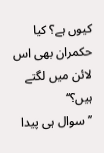کیوں ہے؟ کیا حکمران بھی اس لائن میں لگتے ہیں؟‘‘
’’سوال ہی پیدا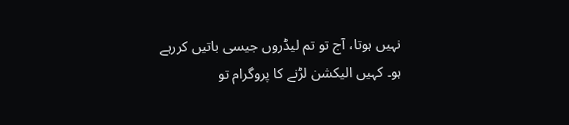نہیں ہوتا، آج تو تم لیڈروں جیسی باتیں کررہے ہو۔ کہیں الیکشن لڑنے کا پروگرام تو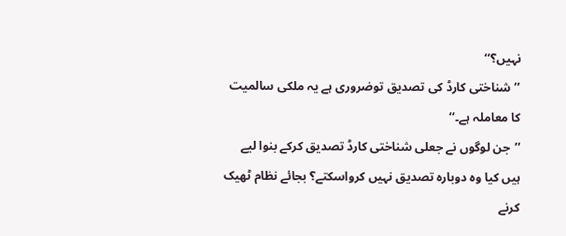نہیں؟‘‘
’’شناختی کارڈ کی تصدیق توضروری ہے یہ ملکی سالمیت کا معاملہ ہے۔‘‘
’’جن لوگوں نے جعلی شناختی کارڈ تصدیق کرکے بنوا لیے ہیں کیا وہ دوبارہ تصدیق نہیں کرواسکتے؟ بجائے نظام ٹھیک کرنے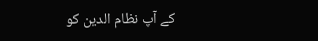کے آپ نظام الدین کو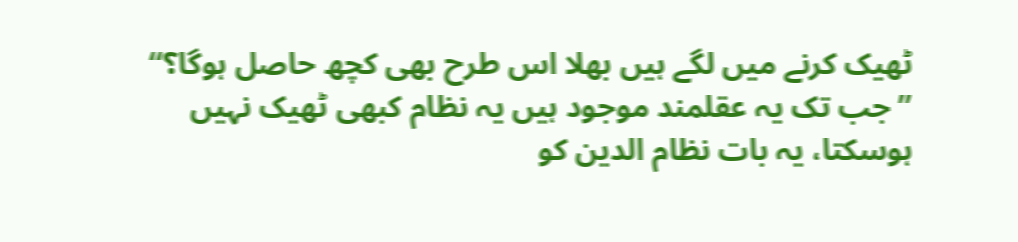ٹھیک کرنے میں لگے ہیں بھلا اس طرح بھی کچھ حاصل ہوگا؟‘‘
’’جب تک یہ عقلمند موجود ہیں یہ نظام کبھی ٹھیک نہیں ہوسکتا، یہ بات نظام الدین کو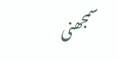سمجھنی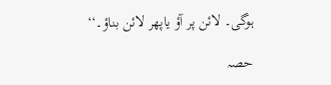ہوگی۔ لائن پر آؤ یاپھر لائن بناؤ۔‘‘

حصہ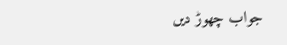جواب چھوڑ دیں